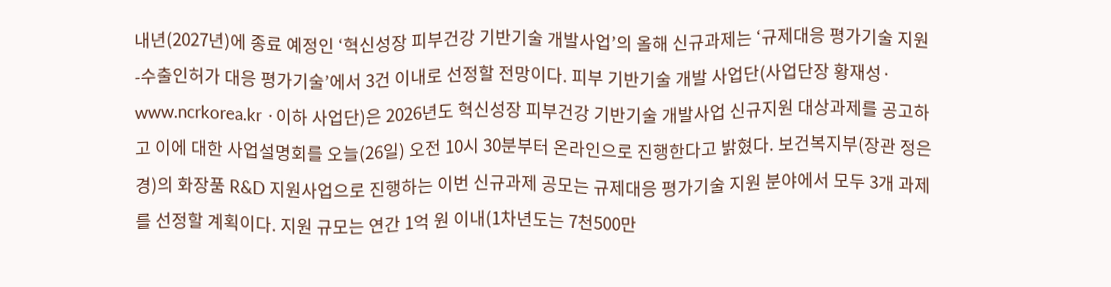내년(2027년)에 종료 예정인 ‘혁신성장 피부건강 기반기술 개발사업’의 올해 신규과제는 ‘규제대응 평가기술 지원-수출인허가 대응 평가기술’에서 3건 이내로 선정할 전망이다. 피부 기반기술 개발 사업단(사업단장 황재성· www.ncrkorea.kr ·이하 사업단)은 2026년도 혁신성장 피부건강 기반기술 개발사업 신규지원 대상과제를 공고하고 이에 대한 사업설명회를 오늘(26일) 오전 10시 30분부터 온라인으로 진행한다고 밝혔다. 보건복지부(장관 정은경)의 화장품 R&D 지원사업으로 진행하는 이번 신규과제 공모는 규제대응 평가기술 지원 분야에서 모두 3개 과제를 선정할 계획이다. 지원 규모는 연간 1억 원 이내(1차년도는 7천500만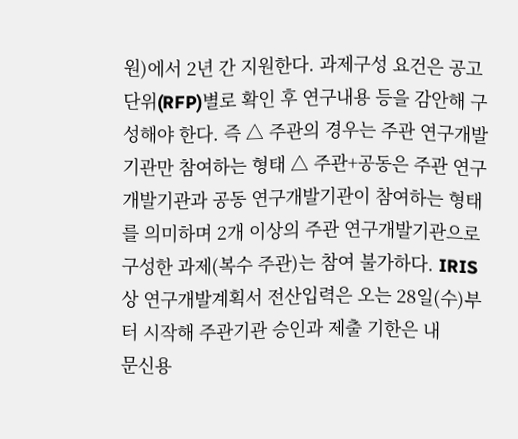원)에서 2년 간 지원한다. 과제구성 요건은 공고 단위(RFP)별로 확인 후 연구내용 등을 감안해 구성해야 한다. 즉 △ 주관의 경우는 주관 연구개발기관만 참여하는 형태 △ 주관+공동은 주관 연구개발기관과 공동 연구개발기관이 참여하는 형태를 의미하며 2개 이상의 주관 연구개발기관으로 구성한 과제(복수 주관)는 참여 불가하다. IRIS 상 연구개발계획서 전산입력은 오는 28일(수)부터 시작해 주관기관 승인과 제출 기한은 내
문신용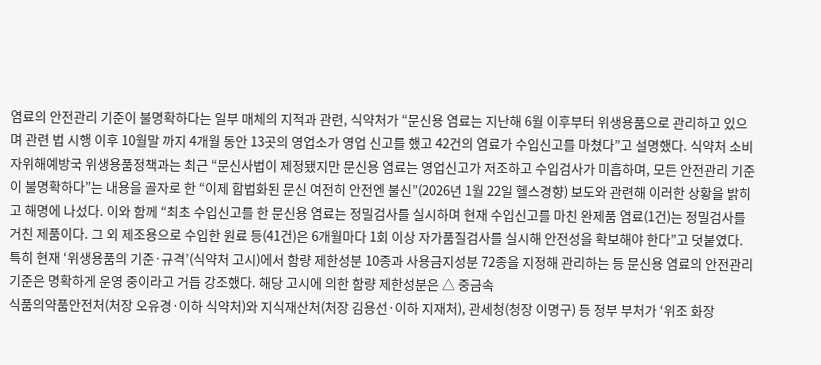염료의 안전관리 기준이 불명확하다는 일부 매체의 지적과 관련, 식약처가 “문신용 염료는 지난해 6월 이후부터 위생용품으로 관리하고 있으며 관련 법 시행 이후 10월말 까지 4개월 동안 13곳의 영업소가 영업 신고를 했고 42건의 염료가 수입신고를 마쳤다”고 설명했다. 식약처 소비자위해예방국 위생용품정책과는 최근 “문신사법이 제정됐지만 문신용 염료는 영업신고가 저조하고 수입검사가 미흡하며, 모든 안전관리 기준이 불명확하다”는 내용을 골자로 한 “이제 합법화된 문신 여전히 안전엔 불신”(2026년 1월 22일 헬스경향) 보도와 관련해 이러한 상황을 밝히고 해명에 나섰다. 이와 함께 “최초 수입신고를 한 문신용 염료는 정밀검사를 실시하며 현재 수입신고를 마친 완제품 염료(1건)는 정밀검사를 거친 제품이다. 그 외 제조용으로 수입한 원료 등(41건)은 6개월마다 1회 이상 자가품질검사를 실시해 안전성을 확보해야 한다”고 덧붙였다. 특히 현재 ‘위생용품의 기준·규격’(식약처 고시)에서 함량 제한성분 10종과 사용금지성분 72종을 지정해 관리하는 등 문신용 염료의 안전관리 기준은 명확하게 운영 중이라고 거듭 강조했다. 해당 고시에 의한 함량 제한성분은 △ 중금속
식품의약품안전처(처장 오유경·이하 식약처)와 지식재산처(처장 김용선·이하 지재처), 관세청(청장 이명구) 등 정부 부처가 ‘위조 화장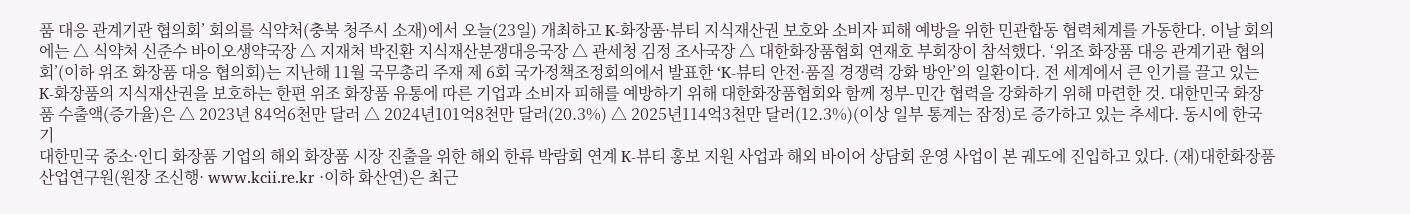품 대응 관계기관 협의회’ 회의를 식약처(충북 청주시 소재)에서 오늘(23일) 개최하고 K-화장품·뷰티 지식재산권 보호와 소비자 피해 예방을 위한 민관합동 협력체계를 가동한다. 이날 회의에는 △ 식약처 신준수 바이오생약국장 △ 지재처 박진환 지식재산분쟁대응국장 △ 관세청 김정 조사국장 △ 대한화장품협회 연재호 부회장이 참석했다. ‘위조 화장품 대응 관계기관 협의회’(이하 위조 화장품 대응 협의회)는 지난해 11월 국무총리 주재 제 6회 국가정책조정회의에서 발표한 ‘K-뷰티 안전·품질 경쟁력 강화 방안’의 일환이다. 전 세계에서 큰 인기를 끌고 있는 K-화장품의 지식재산권을 보호하는 한편 위조 화장품 유통에 따른 기업과 소비자 피해를 예방하기 위해 대한화장품협회와 함께 정부-민간 협력을 강화하기 위해 마련한 것. 대한민국 화장품 수출액(증가율)은 △ 2023년 84억6천만 달러 △ 2024년101억8천만 달러(20.3%) △ 2025년114억3천만 달러(12.3%)(이상 일부 통계는 잠정)로 증가하고 있는 추세다. 동시에 한국 기
대한민국 중소·인디 화장품 기업의 해외 화장품 시장 진출을 위한 해외 한류 박람회 연계 K-뷰티 홍보 지원 사업과 해외 바이어 상담회 운영 사업이 본 궤도에 진입하고 있다. (재)대한화장품산업연구원(원장 조신행· www.kcii.re.kr ·이하 화산연)은 최근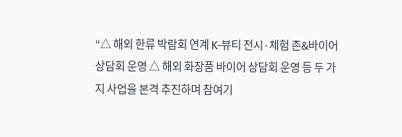“△ 해외 한류 박람회 연계 K-뷰티 전시·체험 존&바이어 상담회 운영 △ 해외 화장품 바이어 상담회 운영 등 두 가지 사업을 본격 추진하며 참여기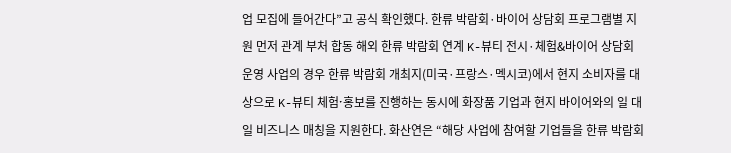업 모집에 들어간다”고 공식 확인했다. 한류 박람회·바이어 상담회 프로그램별 지원 먼저 관계 부처 합동 해외 한류 박람회 연계 K-뷰티 전시·체험&바이어 상담회 운영 사업의 경우 한류 박람회 개최지(미국·프랑스·멕시코)에서 현지 소비자를 대상으로 K-뷰티 체험ˑ홍보를 진행하는 동시에 화장품 기업과 현지 바이어와의 일 대 일 비즈니스 매칭을 지원한다. 화산연은 “해당 사업에 참여할 기업들을 한류 박람회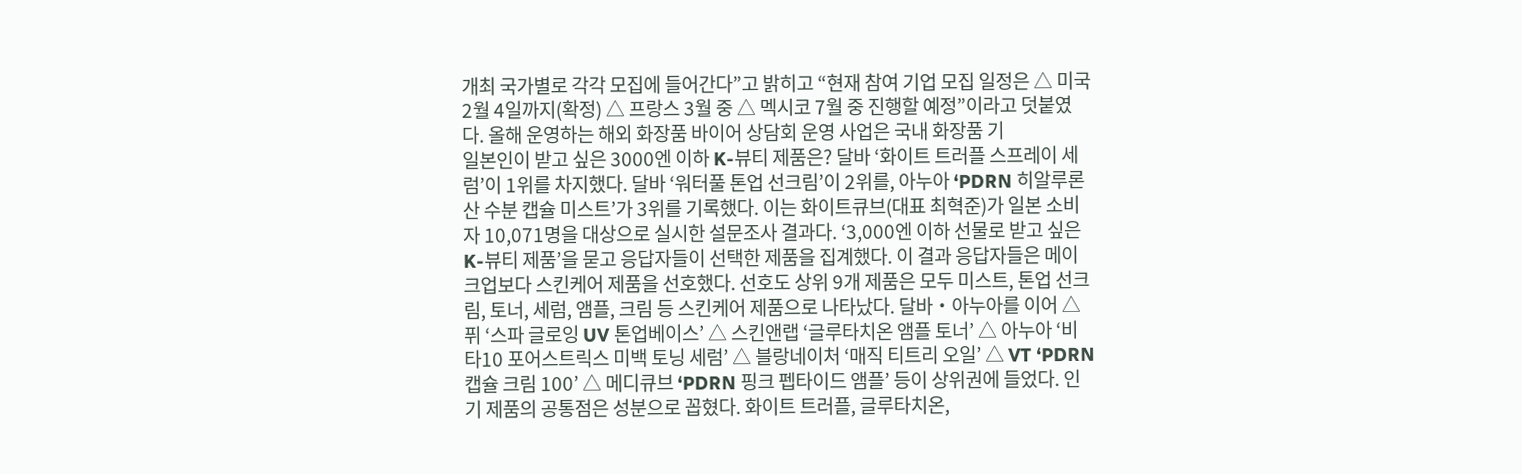개최 국가별로 각각 모집에 들어간다”고 밝히고 “현재 참여 기업 모집 일정은 △ 미국 2월 4일까지(확정) △ 프랑스 3월 중 △ 멕시코 7월 중 진행할 예정”이라고 덧붙였다. 올해 운영하는 해외 화장품 바이어 상담회 운영 사업은 국내 화장품 기
일본인이 받고 싶은 3000엔 이하 K-뷰티 제품은? 달바 ‘화이트 트러플 스프레이 세럼’이 1위를 차지했다. 달바 ‘워터풀 톤업 선크림’이 2위를, 아누아 ‘PDRN 히알루론산 수분 캡슐 미스트’가 3위를 기록했다. 이는 화이트큐브(대표 최혁준)가 일본 소비자 10,071명을 대상으로 실시한 설문조사 결과다. ‘3,000엔 이하 선물로 받고 싶은 K-뷰티 제품’을 묻고 응답자들이 선택한 제품을 집계했다. 이 결과 응답자들은 메이크업보다 스킨케어 제품을 선호했다. 선호도 상위 9개 제품은 모두 미스트, 톤업 선크림, 토너, 세럼, 앰플, 크림 등 스킨케어 제품으로 나타났다. 달바‧아누아를 이어 △ 퓌 ‘스파 글로잉 UV 톤업베이스’ △ 스킨앤랩 ‘글루타치온 앰플 토너’ △ 아누아 ‘비타10 포어스트릭스 미백 토닝 세럼’ △ 블랑네이처 ‘매직 티트리 오일’ △ VT ‘PDRN 캡슐 크림 100’ △ 메디큐브 ‘PDRN 핑크 펩타이드 앰플’ 등이 상위권에 들었다. 인기 제품의 공통점은 성분으로 꼽혔다. 화이트 트러플, 글루타치온,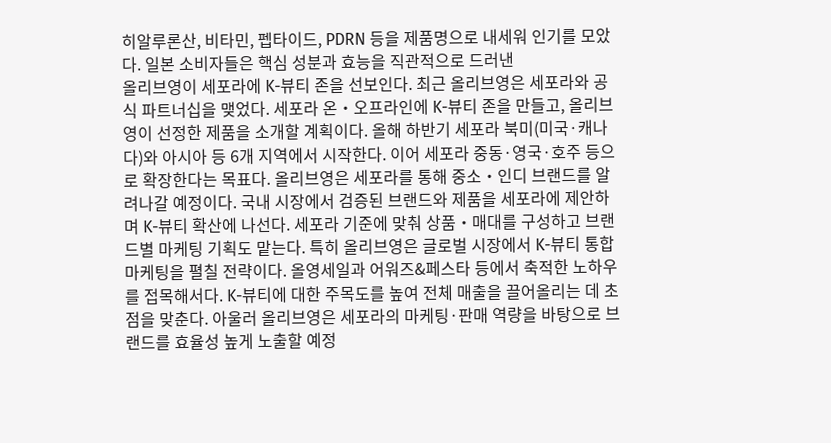히알루론산, 비타민, 펩타이드, PDRN 등을 제품명으로 내세워 인기를 모았다. 일본 소비자들은 핵심 성분과 효능을 직관적으로 드러낸
올리브영이 세포라에 K-뷰티 존을 선보인다. 최근 올리브영은 세포라와 공식 파트너십을 맺었다. 세포라 온‧오프라인에 K-뷰티 존을 만들고, 올리브영이 선정한 제품을 소개할 계획이다. 올해 하반기 세포라 북미(미국·캐나다)와 아시아 등 6개 지역에서 시작한다. 이어 세포라 중동·영국·호주 등으로 확장한다는 목표다. 올리브영은 세포라를 통해 중소‧인디 브랜드를 알려나갈 예정이다. 국내 시장에서 검증된 브랜드와 제품을 세포라에 제안하며 K-뷰티 확산에 나선다. 세포라 기준에 맞춰 상품‧매대를 구성하고 브랜드별 마케팅 기획도 맡는다. 특히 올리브영은 글로벌 시장에서 K-뷰티 통합 마케팅을 펼칠 전략이다. 올영세일과 어워즈&페스타 등에서 축적한 노하우를 접목해서다. K-뷰티에 대한 주목도를 높여 전체 매출을 끌어올리는 데 초점을 맞춘다. 아울러 올리브영은 세포라의 마케팅·판매 역량을 바탕으로 브랜드를 효율성 높게 노출할 예정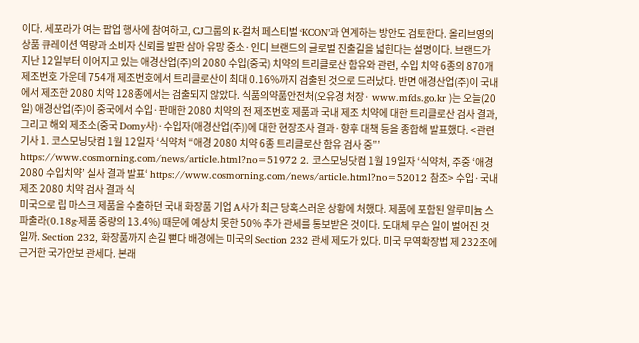이다. 세포라가 여는 팝업 행사에 참여하고, CJ그룹의 K-컬처 페스티벌 ‘KCON’과 연계하는 방안도 검토한다. 올리브영의 상품 큐레이션 역량과 소비자 신뢰를 발판 삼아 유망 중소·인디 브랜드의 글로벌 진출길을 넓힌다는 설명이다. 브랜드가
지난 12일부터 이어지고 있는 애경산업(주)의 2080 수입(중국) 치약의 트리클로산 함유와 관련, 수입 치약 6종의 870개 제조번호 가운데 754개 제조번호에서 트리클로산이 최대 0.16%까지 검출된 것으로 드러났다. 반면 애경산업(주)이 국내에서 제조한 2080 치약 128종에서는 검출되지 않았다. 식품의약품안전처(오유경 처장· www.mfds.go.kr )는 오늘(20일) 애경산업(주)이 중국에서 수입·판매한 2080 치약의 전 제조번호 제품과 국내 제조 치약에 대한 트리클로산 검사 결과, 그리고 해외 제조소(중국 Domy사)·수입자(애경산업(주))에 대한 현장조사 결과·향후 대책 등을 종합해 발표했다. <관련 기사 1. 코스모닝닷컴 1월 12일자 ‘식약처 “애경 2080 치약 6종 트리클로산 함유 검사 중”’ https://www.cosmorning.com/news/article.html?no=51972 2. 코스모닝닷컴 1월 19일자 ‘식약처, 주중 ‘애경2080 수입치약’ 실사 결과 발표‘ https://www.cosmorning.com/news/article.html?no=52012 참조> 수입·국내 제조 2080 치약 검사 결과 식
미국으로 립 마스크 제품을 수출하던 국내 화장품 기업 A사가 최근 당혹스러운 상황에 처했다. 제품에 포함된 알루미늄 스파출라(0.18g·제품 중량의 13.4%) 때문에 예상치 못한 50% 추가 관세를 통보받은 것이다. 도대체 무슨 일이 벌어진 것일까. Section 232, 화장품까지 손길 뻗다 배경에는 미국의 Section 232 관세 제도가 있다. 미국 무역확장법 제 232조에 근거한 국가안보 관세다. 본래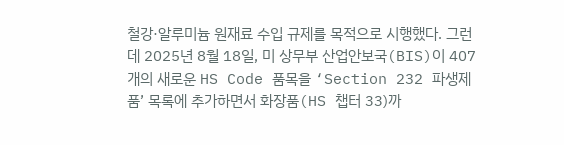철강·알루미늄 원재료 수입 규제를 목적으로 시행했다. 그런데 2025년 8월 18일, 미 상무부 산업안보국(BIS)이 407개의 새로운 HS Code 품목을 ‘Section 232 파생제품’ 목록에 추가하면서 화장품(HS 챕터 33)까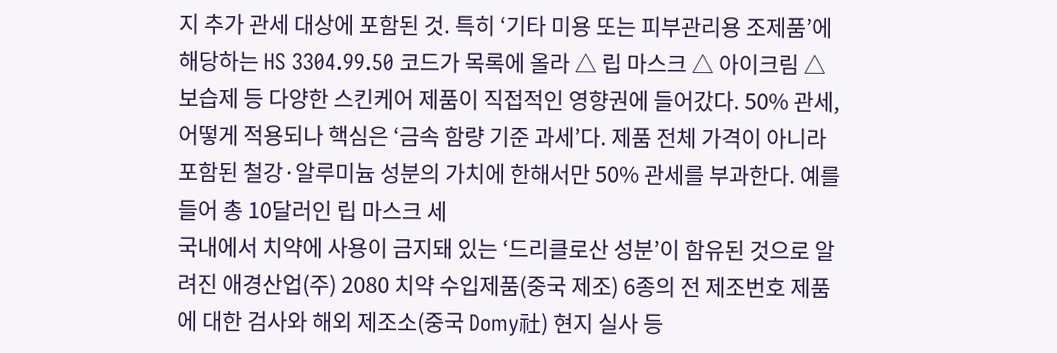지 추가 관세 대상에 포함된 것. 특히 ‘기타 미용 또는 피부관리용 조제품’에 해당하는 HS 3304.99.50 코드가 목록에 올라 △ 립 마스크 △ 아이크림 △ 보습제 등 다양한 스킨케어 제품이 직접적인 영향권에 들어갔다. 50% 관세, 어떻게 적용되나 핵심은 ‘금속 함량 기준 과세’다. 제품 전체 가격이 아니라 포함된 철강·알루미늄 성분의 가치에 한해서만 50% 관세를 부과한다. 예를 들어 총 10달러인 립 마스크 세
국내에서 치약에 사용이 금지돼 있는 ‘드리클로산 성분’이 함유된 것으로 알려진 애경산업(주) 2080 치약 수입제품(중국 제조) 6종의 전 제조번호 제품에 대한 검사와 해외 제조소(중국 Domy社) 현지 실사 등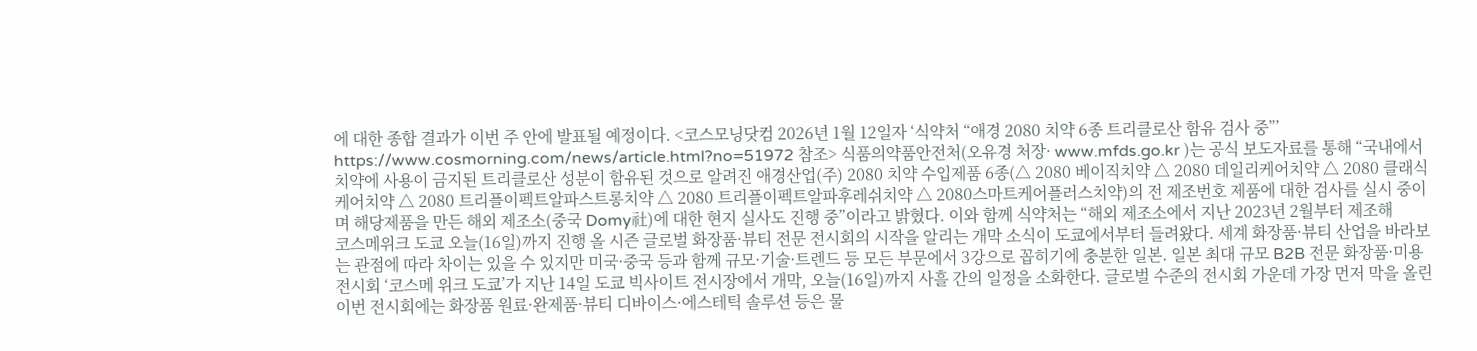에 대한 종합 결과가 이번 주 안에 발표될 예정이다. <코스모닝닷컴 2026년 1월 12일자 ‘식약처 “애경 2080 치약 6종 트리클로산 함유 검사 중”’ https://www.cosmorning.com/news/article.html?no=51972 참조> 식품의약품안전처(오유경 처장· www.mfds.go.kr )는 공식 보도자료를 통해 “국내에서 치약에 사용이 금지된 트리클로산 성분이 함유된 것으로 알려진 애경산업(주) 2080 치약 수입제품 6종(△ 2080 베이직치약 △ 2080 데일리케어치약 △ 2080 클래식케어치약 △ 2080 트리플이펙트알파스트롱치약 △ 2080 트리플이펙트알파후레쉬치약 △ 2080스마트케어플러스치약)의 전 제조번호 제품에 대한 검사를 실시 중이며 해당제품을 만든 해외 제조소(중국 Domy社)에 대한 현지 실사도 진행 중”이라고 밝혔다. 이와 함께 식약처는 “해외 제조소에서 지난 2023년 2월부터 제조해
코스메위크 도쿄 오늘(16일)까지 진행 올 시즌 글로벌 화장품·뷰티 전문 전시회의 시작을 알리는 개막 소식이 도쿄에서부터 들려왔다. 세계 화장품·뷰티 산업을 바라보는 관점에 따라 차이는 있을 수 있지만 미국·중국 등과 함께 규모·기술·트렌드 등 모든 부문에서 3강으로 꼽히기에 충분한 일본. 일본 최대 규모 B2B 전문 화장품·미용 전시회 ‘코스메 위크 도쿄’가 지난 14일 도쿄 빅사이트 전시장에서 개막, 오늘(16일)까지 사흘 간의 일정을 소화한다. 글로벌 수준의 전시회 가운데 가장 먼저 막을 올린 이번 전시회에는 화장품 원료·완제품·뷰티 디바이스·에스테틱 솔루션 등은 물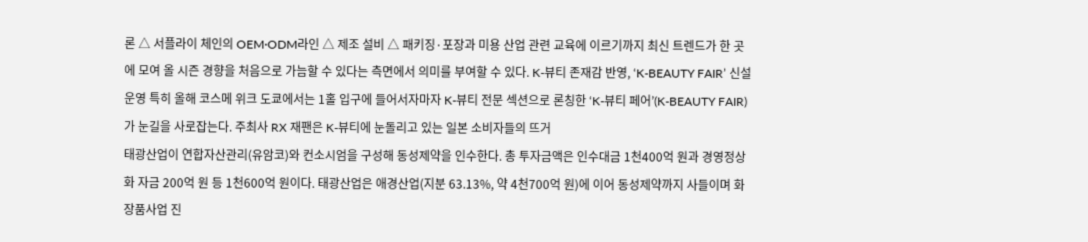론 △ 서플라이 체인의 OEM·ODM라인 △ 제조 설비 △ 패키징·포장과 미용 산업 관련 교육에 이르기까지 최신 트렌드가 한 곳에 모여 올 시즌 경향을 처음으로 가늠할 수 있다는 측면에서 의미를 부여할 수 있다. K-뷰티 존재감 반영, ‘K-BEAUTY FAIR’ 신설 운영 특히 올해 코스메 위크 도쿄에서는 1홀 입구에 들어서자마자 K-뷰티 전문 섹션으로 론칭한 ‘K-뷰티 페어’(K-BEAUTY FAIR)가 눈길을 사로잡는다. 주최사 RX 재팬은 K-뷰티에 눈돌리고 있는 일본 소비자들의 뜨거
태광산업이 연합자산관리(유암코)와 컨소시엄을 구성해 동성제약을 인수한다. 총 투자금액은 인수대금 1천400억 원과 경영정상화 자금 200억 원 등 1천600억 원이다. 태광산업은 애경산업(지분 63.13%, 약 4천700억 원)에 이어 동성제약까지 사들이며 화장품사업 진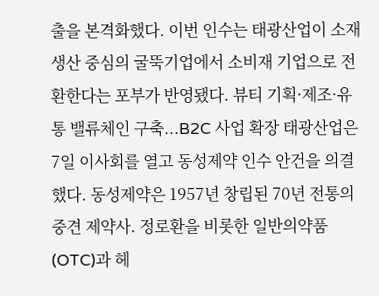출을 본격화했다. 이번 인수는 태광산업이 소재 생산 중심의 굴뚝기업에서 소비재 기업으로 전환한다는 포부가 반영됐다. 뷰티 기획·제조·유통 밸류체인 구축...B2C 사업 확장 태광산업은 7일 이사회를 열고 동성제약 인수 안건을 의결했다. 동성제약은 1957년 창립된 70년 전통의 중견 제약사. 정로환을 비롯한 일반의약품(OTC)과 헤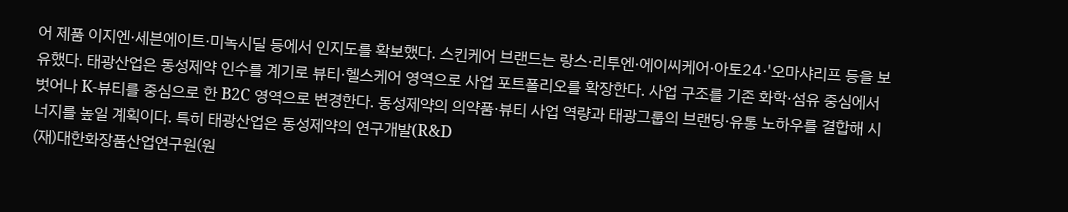어 제품 이지엔·세븐에이트·미녹시딜 등에서 인지도를 확보했다. 스킨케어 브랜드는 랑스·리투엔·에이씨케어·아토24·'오마샤리프 등을 보유했다. 태광산업은 동성제약 인수를 계기로 뷰티·헬스케어 영역으로 사업 포트폴리오를 확장한다. 사업 구조를 기존 화학·섬유 중심에서 벗어나 K-뷰티를 중심으로 한 B2C 영역으로 변경한다. 동성제약의 의약품·뷰티 사업 역량과 태광그룹의 브랜딩·유통 노하우를 결합해 시너지를 높일 계획이다. 특히 태광산업은 동성제약의 연구개발(R&D
(재)대한화장품산업연구원(원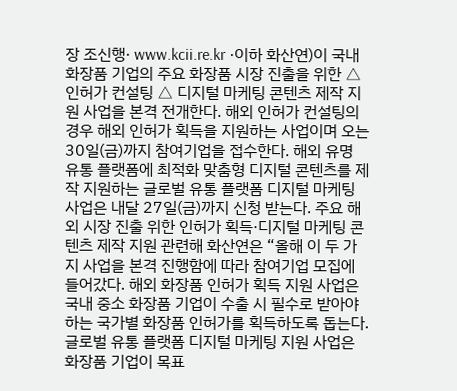장 조신행· www.kcii.re.kr ·이하 화산연)이 국내 화장품 기업의 주요 화장품 시장 진출을 위한 △ 인허가 컨설팅 △ 디지털 마케팅 콘텐츠 제작 지원 사업을 본격 전개한다. 해외 인허가 컨설팅의 경우 해외 인허가 획득을 지원하는 사업이며 오는 30일(금)까지 참여기업을 접수한다. 해외 유명 유통 플랫폼에 최적화 맞춤형 디지털 콘텐츠를 제작 지원하는 글로벌 유통 플랫폼 디지털 마케팅 사업은 내달 27일(금)까지 신청 받는다. 주요 해외 시장 진출 위한 인허가 획득·디지털 마케팅 콘텐츠 제작 지원 관련해 화산연은 “올해 이 두 가지 사업을 본격 진행함에 따라 참여기업 모집에 들어갔다. 해외 화장품 인허가 획득 지원 사업은 국내 중소 화장품 기업이 수출 시 필수로 받아야 하는 국가별 화장품 인허가를 획득하도록 돕는다. 글로벌 유통 플랫폼 디지털 마케팅 지원 사업은 화장품 기업이 목표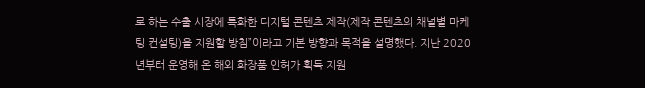로 하는 수출 시장에 특화한 디지털 콘텐츠 제작(제작 콘텐츠의 채널별 마케팅 컨설팅)을 지원할 방침”이라고 기본 방향과 목적을 설명했다. 지난 2020년부터 운영해 온 해외 화장품 인허가 획득 지원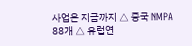사업은 지금까지 △ 중국 NMPA 88개 △ 유럽연